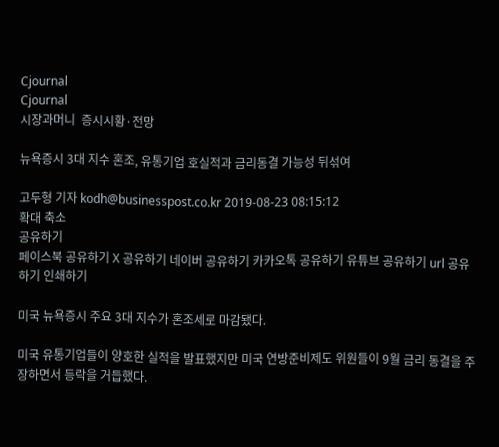Cjournal
Cjournal
시장과머니  증시시황·전망

뉴욕증시 3대 지수 혼조, 유통기업 호실적과 금리동결 가능성 뒤섞여

고두형 기자 kodh@businesspost.co.kr 2019-08-23 08:15:12
확대 축소
공유하기
페이스북 공유하기 X 공유하기 네이버 공유하기 카카오톡 공유하기 유튜브 공유하기 url 공유하기 인쇄하기

미국 뉴욕증시 주요 3대 지수가 혼조세로 마감됐다.

미국 유통기업들이 양호한 실적을 발표했지만 미국 연방준비제도 위원들이 9월 금리 동결을 주장하면서 등락을 거듭했다.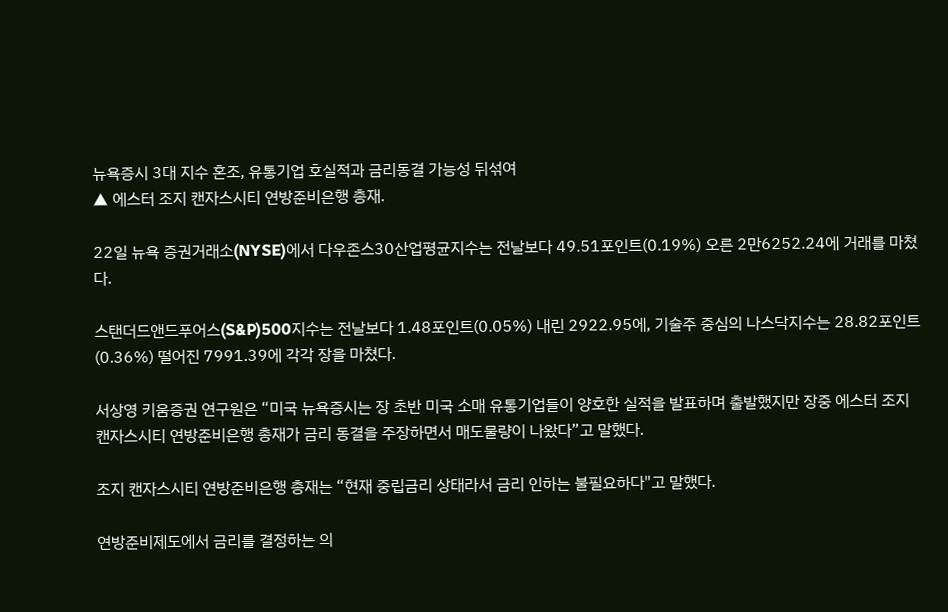뉴욕증시 3대 지수 혼조, 유통기업 호실적과 금리동결 가능성 뒤섞여
▲ 에스터 조지 캔자스시티 연방준비은행 총재.

22일 뉴욕 증권거래소(NYSE)에서 다우존스30산업평균지수는 전날보다 49.51포인트(0.19%) 오른 2만6252.24에 거래를 마쳤다.

스탠더드앤드푸어스(S&P)500지수는 전날보다 1.48포인트(0.05%) 내린 2922.95에, 기술주 중심의 나스닥지수는 28.82포인트(0.36%) 떨어진 7991.39에 각각 장을 마쳤다.

서상영 키움증권 연구원은 “미국 뉴욕증시는 장 초반 미국 소매 유통기업들이 양호한 실적을 발표하며 출발했지만 장중 에스터 조지 캔자스시티 연방준비은행 총재가 금리 동결을 주장하면서 매도물량이 나왔다”고 말했다.

조지 캔자스시티 연방준비은행 총재는 “현재 중립금리 상태라서 금리 인하는 불필요하다"고 말했다.

연방준비제도에서 금리를 결정하는 의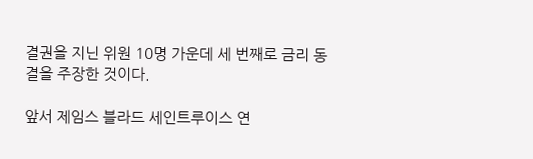결권을 지닌 위원 10명 가운데 세 번째로 금리 동결을 주장한 것이다.

앞서 제임스 블라드 세인트루이스 연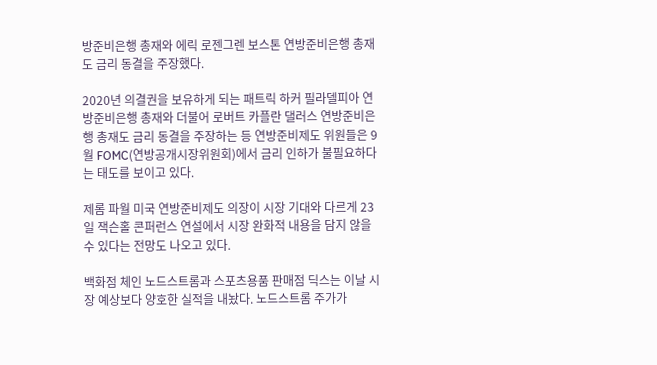방준비은행 총재와 에릭 로젠그렌 보스톤 연방준비은행 총재도 금리 동결을 주장했다.

2020년 의결권을 보유하게 되는 패트릭 하커 필라델피아 연방준비은행 총재와 더불어 로버트 카플란 댈러스 연방준비은행 총재도 금리 동결을 주장하는 등 연방준비제도 위원들은 9월 FOMC(연방공개시장위원회)에서 금리 인하가 불필요하다는 태도를 보이고 있다.

제롬 파월 미국 연방준비제도 의장이 시장 기대와 다르게 23일 잭슨홀 콘퍼런스 연설에서 시장 완화적 내용을 담지 않을 수 있다는 전망도 나오고 있다.

백화점 체인 노드스트롬과 스포츠용품 판매점 딕스는 이날 시장 예상보다 양호한 실적을 내놨다. 노드스트롬 주가가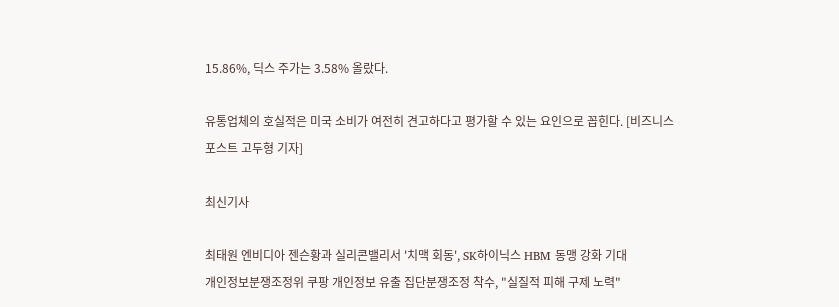15.86%, 딕스 주가는 3.58% 올랐다.

유통업체의 호실적은 미국 소비가 여전히 견고하다고 평가할 수 있는 요인으로 꼽힌다. [비즈니스포스트 고두형 기자]

최신기사

최태원 엔비디아 젠슨황과 실리콘밸리서 '치맥 회동', SK하이닉스 HBM 동맹 강화 기대
개인정보분쟁조정위 쿠팡 개인정보 유출 집단분쟁조정 착수, "실질적 피해 구제 노력"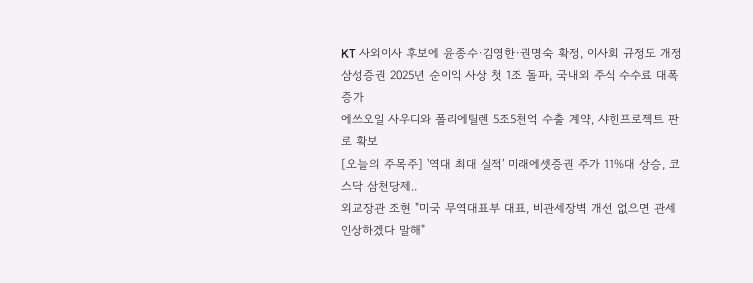KT 사외이사 후보에 윤종수·김영한·권명숙 확정, 이사회 규정도 개정
삼성증권 2025년 순이익 사상 첫 1조 돌파, 국내외 주식 수수료 대폭 증가
에쓰오일 사우디와 폴리에틸렌 5조5천억 수출 계약, 샤힌프로젝트 판로 확보
[오늘의 주목주] '역대 최대 실적' 미래에셋증권 주가 11%대 상승, 코스닥 삼천당제..
외교장관 조현 "미국 무역대표부 대표, 비관세장벽 개선 없으면 관세 인상하겠다 말해"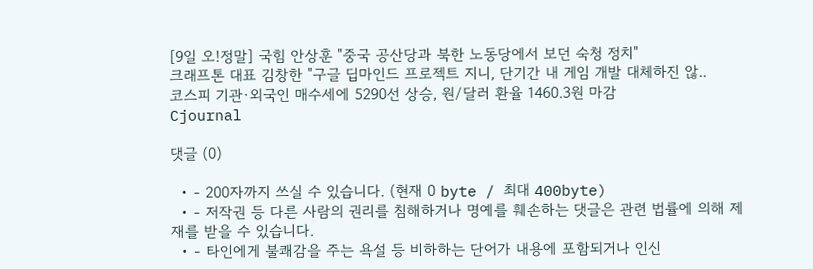[9일 오!정말] 국힘 안상훈 "중국 공산당과 북한 노동당에서 보던 숙청 정치"
크래프톤 대표 김창한 "구글 딥마인드 프로젝트 지니, 단기간 내 게임 개발 대체하진 않..
코스피 기관·외국인 매수세에 5290선 상승, 원/달러 환율 1460.3원 마감
Cjournal

댓글 (0)

  • - 200자까지 쓰실 수 있습니다. (현재 0 byte / 최대 400byte)
  • - 저작권 등 다른 사람의 권리를 침해하거나 명예를 훼손하는 댓글은 관련 법률에 의해 제재를 받을 수 있습니다.
  • - 타인에게 불쾌감을 주는 욕설 등 비하하는 단어가 내용에 포함되거나 인신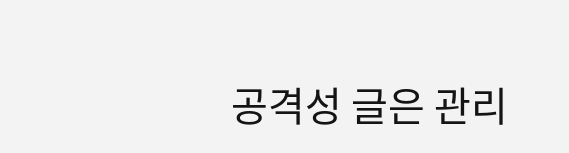공격성 글은 관리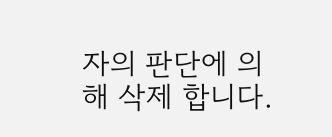자의 판단에 의해 삭제 합니다.